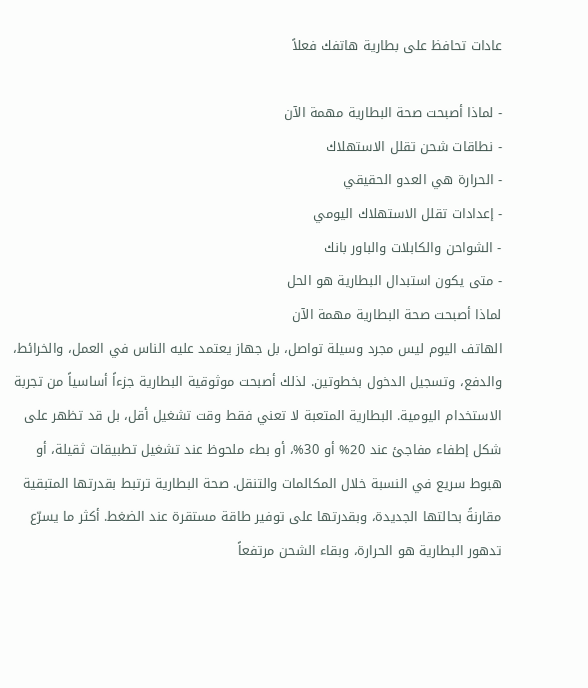عادات تحافظ على بطارية هاتفك فعلاً

- لماذا أصبحت صحة البطارية مهمة الآن
- نطاقات شحن تقلل الاستهلاك
- الحرارة هي العدو الحقيقي
- إعدادات تقلل الاستهلاك اليومي
- الشواحن والكابلات والباور بانك
- متى يكون استبدال البطارية هو الحل
لماذا أصبحت صحة البطارية مهمة الآن
الهاتف اليوم ليس مجرد وسيلة تواصل، بل جهاز يعتمد عليه الناس في العمل، والخرائط، والدفع، وتسجيل الدخول بخطوتين. لذلك أصبحت موثوقية البطارية جزءاً أساسياً من تجربة الاستخدام اليومية. البطارية المتعبة لا تعني فقط وقت تشغيل أقل، بل قد تظهر على شكل إطفاء مفاجئ عند 20% أو 30%، أو بطء ملحوظ عند تشغيل تطبيقات ثقيلة، أو هبوط سريع في النسبة خلال المكالمات والتنقل. صحة البطارية ترتبط بقدرتها المتبقية مقارنةً بحالتها الجديدة، وبقدرتها على توفير طاقة مستقرة عند الضغط. أكثر ما يسرّع تدهور البطارية هو الحرارة، وبقاء الشحن مرتفعاً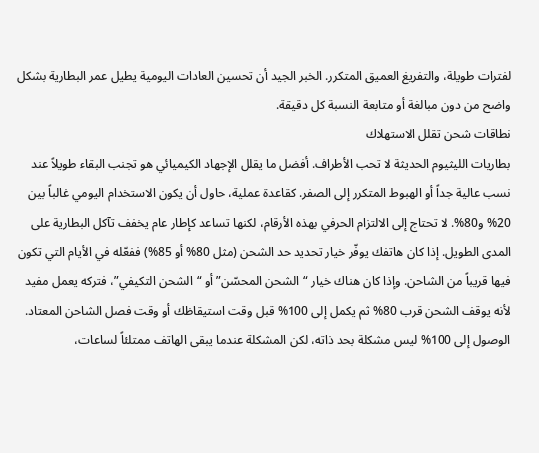لفترات طويلة، والتفريغ العميق المتكرر. الخبر الجيد أن تحسين العادات اليومية يطيل عمر البطارية بشكل واضح من دون مبالغة أو متابعة النسبة كل دقيقة.
نطاقات شحن تقلل الاستهلاك
بطاريات الليثيوم الحديثة لا تحب الأطراف. أفضل ما يقلل الإجهاد الكيميائي هو تجنب البقاء طويلاً عند نسب عالية جداً أو الهبوط المتكرر إلى الصفر. كقاعدة عملية، حاول أن يكون الاستخدام اليومي غالباً بين 20% و80%. لا تحتاج إلى الالتزام الحرفي بهذه الأرقام، لكنها تساعد كإطار عام يخفف تآكل البطارية على المدى الطويل. إذا كان هاتفك يوفّر خيار تحديد حد الشحن (مثل 80% أو 85%) ففعّله في الأيام التي تكون فيها قريباً من الشاحن. وإذا كان هناك خيار “الشحن المحسّن” أو “الشحن التكيفي”، فتركه يعمل مفيد لأنه يوقف الشحن قرب 80% ثم يكمل إلى 100% قبل وقت استيقاظك أو وقت فصل الشاحن المعتاد. الوصول إلى 100% ليس مشكلة بحد ذاته، لكن المشكلة عندما يبقى الهاتف ممتلئاً لساعات،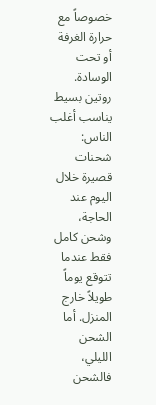خصوصاً مع حرارة الغرفة أو تحت الوسادة. روتين بسيط يناسب أغلب الناس: شحنات قصيرة خلال اليوم عند الحاجة، وشحن كامل فقط عندما تتوقع يوماً طويلاً خارج المنزل. أما الشحن الليلي، فالشحن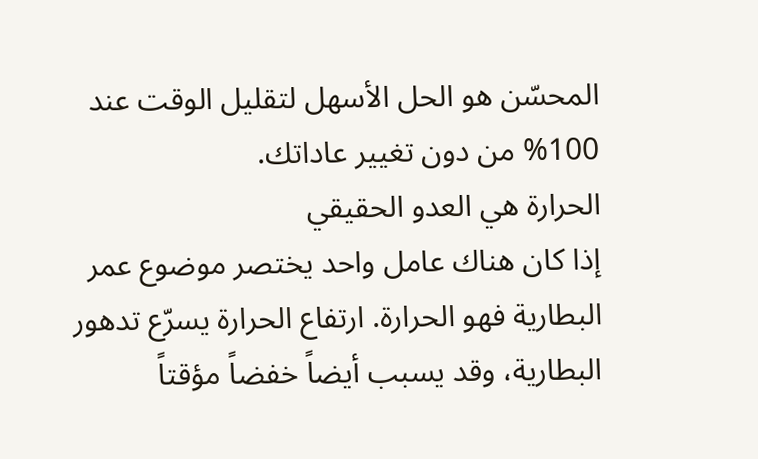المحسّن هو الحل الأسهل لتقليل الوقت عند 100% من دون تغيير عاداتك.
الحرارة هي العدو الحقيقي
إذا كان هناك عامل واحد يختصر موضوع عمر البطارية فهو الحرارة. ارتفاع الحرارة يسرّع تدهور البطارية، وقد يسبب أيضاً خفضاً مؤقتاً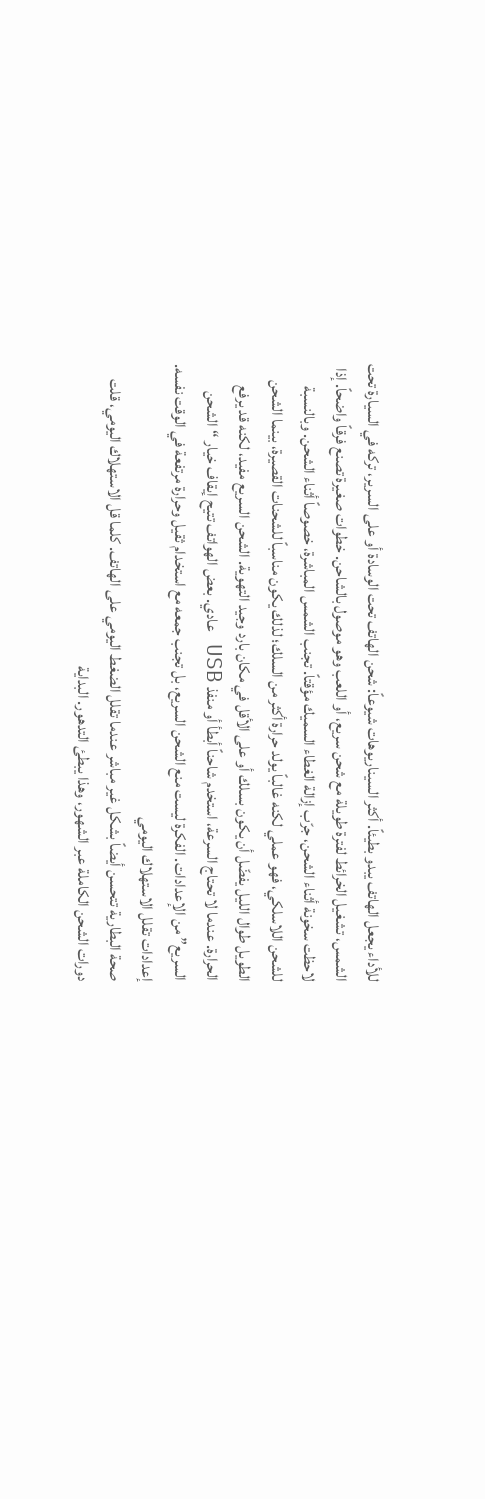للأداء يجعل الهاتف يبدو بطيئاً. أكثر السيناريوهات شيوعاً: شحن الهاتف تحت الوسادة أو على السرير، تركه في السيارة تحت الشمس، تشغيل الخرائط لفترة طويلة مع شحن سريع، أو اللعب وهو موصول بالشاحن. خطوات صغيرة تصنع فرقاً واضحاً. إذا لاحظت سخونة أثناء الشحن، جرّب إزالة الغطاء السميك مؤقتاً. تجنب الشمس المباشرة، خصوصاً أثناء الشحن. وبالنسبة للشحن اللاسلكي، فهو عملي لكنه غالباً يولد حرارة أكثر من السلك؛ لذلك يكون مناسباً للشحنات القصيرة، بينما الشحن الطويل طوال الليل يفضّل أن يكون بسلك أو على الأقل في مكان بارد وجيد التهوية. الشحن السريع مفيد، لكنه قد يرفع الحرارة. عندما لا تحتاج السرعة، استخدم شاحناً أبطأ أو منفذ USB عادي. بعض الهواتف تتيح إيقاف خيار “الشحن السريع” من الإعدادات. الفكرة ليست منع الشحن السريع، بل تجنب جمعه مع استخدام ثقيل وحرارة مرتفعة في الوقت نفسه.
إعدادات تقلل الاستهلاك اليومي
صحة البطارية تتحسن أيضاً بشكل غير مباشر عندما تقلل الضغط اليومي على الهاتف. كلما قل الاستهلاك اليومي، قلت دورات الشحن الكاملة عبر الشهور، وهذا يبطئ التدهور. البداية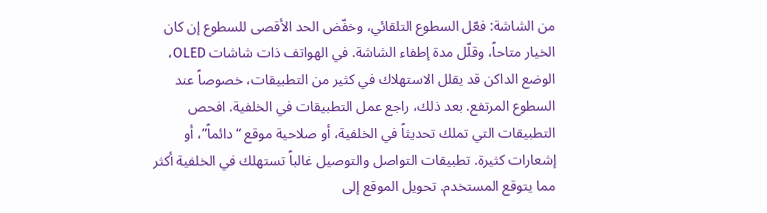من الشاشة: فعّل السطوع التلقائي، وخفّض الحد الأقصى للسطوع إن كان الخيار متاحاً، وقلّل مدة إطفاء الشاشة. في الهواتف ذات شاشات OLED، الوضع الداكن قد يقلل الاستهلاك في كثير من التطبيقات، خصوصاً عند السطوع المرتفع. بعد ذلك، راجع عمل التطبيقات في الخلفية. افحص التطبيقات التي تملك تحديثاً في الخلفية، أو صلاحية موقع “دائماً”، أو إشعارات كثيرة. تطبيقات التواصل والتوصيل غالباً تستهلك في الخلفية أكثر مما يتوقع المستخدم. تحويل الموقع إلى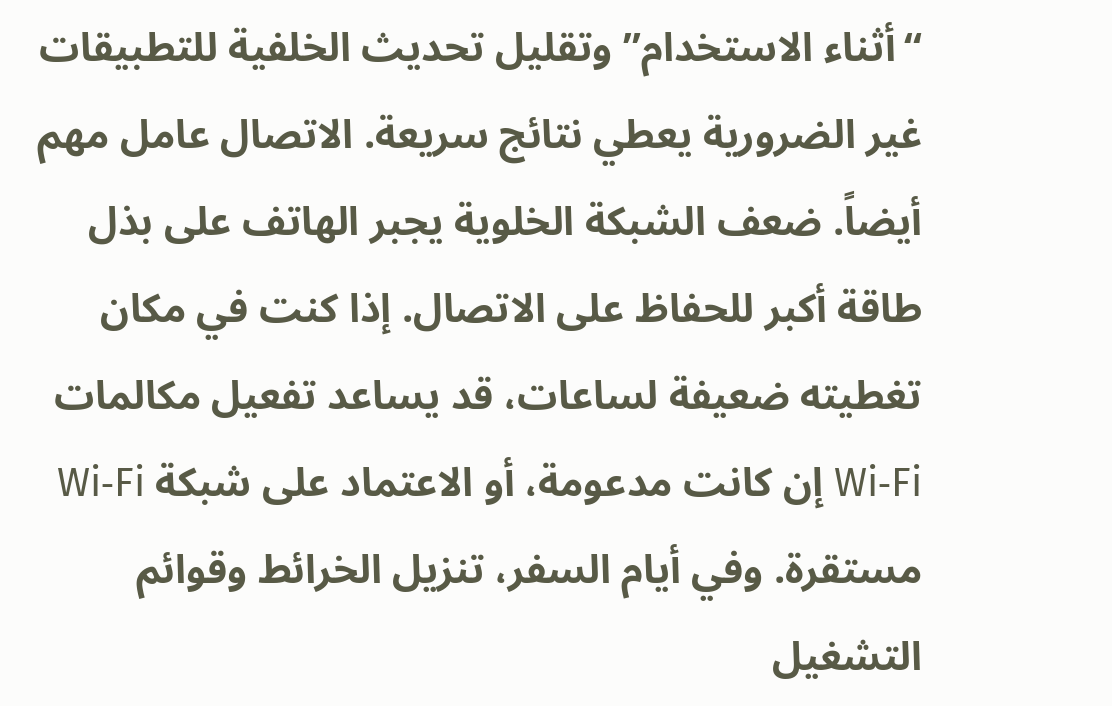“أثناء الاستخدام” وتقليل تحديث الخلفية للتطبيقات غير الضرورية يعطي نتائج سريعة. الاتصال عامل مهم أيضاً. ضعف الشبكة الخلوية يجبر الهاتف على بذل طاقة أكبر للحفاظ على الاتصال. إذا كنت في مكان تغطيته ضعيفة لساعات، قد يساعد تفعيل مكالمات Wi‑Fi إن كانت مدعومة، أو الاعتماد على شبكة Wi‑Fi مستقرة. وفي أيام السفر، تنزيل الخرائط وقوائم التشغيل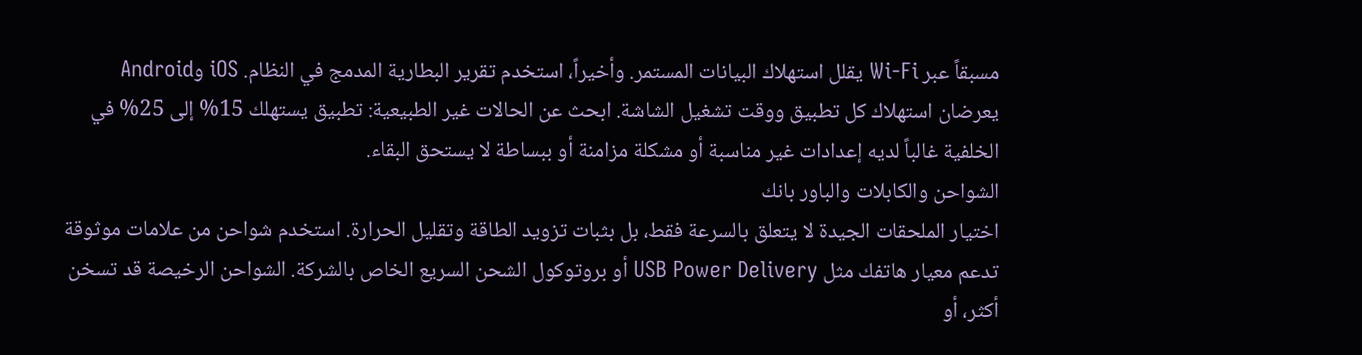مسبقاً عبر Wi‑Fi يقلل استهلاك البيانات المستمر. وأخيراً، استخدم تقرير البطارية المدمج في النظام. iOS وAndroid يعرضان استهلاك كل تطبيق ووقت تشغيل الشاشة. ابحث عن الحالات غير الطبيعية: تطبيق يستهلك 15% إلى 25% في الخلفية غالباً لديه إعدادات غير مناسبة أو مشكلة مزامنة أو ببساطة لا يستحق البقاء.
الشواحن والكابلات والباور بانك
اختيار الملحقات الجيدة لا يتعلق بالسرعة فقط، بل بثبات تزويد الطاقة وتقليل الحرارة. استخدم شواحن من علامات موثوقة تدعم معيار هاتفك مثل USB Power Delivery أو بروتوكول الشحن السريع الخاص بالشركة. الشواحن الرخيصة قد تسخن أكثر، أو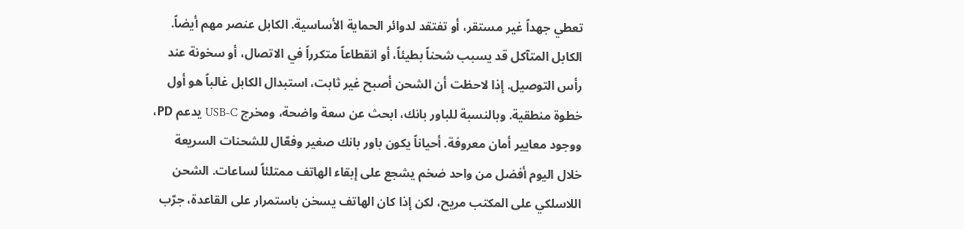تعطي جهداً غير مستقر، أو تفتقد لدوائر الحماية الأساسية. الكابل عنصر مهم أيضاً. الكابل المتآكل قد يسبب شحناً بطيئاً، أو انقطاعاً متكرراً في الاتصال، أو سخونة عند رأس التوصيل. إذا لاحظت أن الشحن أصبح غير ثابت، استبدال الكابل غالباً هو أول خطوة منطقية. وبالنسبة للباور بانك، ابحث عن سعة واضحة، ومخرج USB‑C يدعم PD، ووجود معايير أمان معروفة. أحياناً يكون باور بانك صغير وفعّال للشحنات السريعة خلال اليوم أفضل من واحد ضخم يشجع على إبقاء الهاتف ممتلئاً لساعات. الشحن اللاسلكي على المكتب مريح، لكن إذا كان الهاتف يسخن باستمرار على القاعدة، جرّب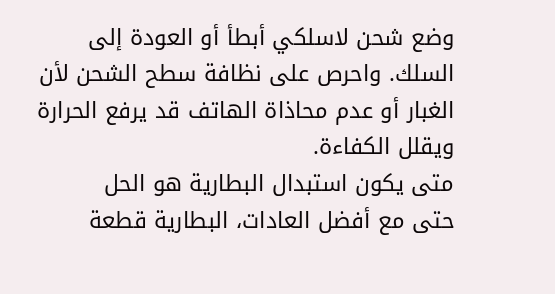وضع شحن لاسلكي أبطأ أو العودة إلى السلك. واحرص على نظافة سطح الشحن لأن الغبار أو عدم محاذاة الهاتف قد يرفع الحرارة ويقلل الكفاءة.
متى يكون استبدال البطارية هو الحل
حتى مع أفضل العادات، البطارية قطعة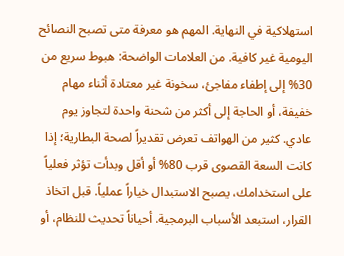استهلاكية في النهاية. المهم هو معرفة متى تصبح النصائح اليومية غير كافية. من العلامات الواضحة: هبوط سريع من 30% إلى إطفاء مفاجئ، سخونة غير معتادة أثناء مهام خفيفة، أو الحاجة إلى أكثر من شحنة واحدة لتجاوز يوم عادي. كثير من الهواتف تعرض تقديراً لصحة البطارية؛ إذا كانت السعة القصوى قرب 80% أو أقل وبدأت تؤثر فعلياً على استخدامك، يصبح الاستبدال خياراً عملياً. قبل اتخاذ القرار، استبعد الأسباب البرمجية. أحياناً تحديث للنظام، أو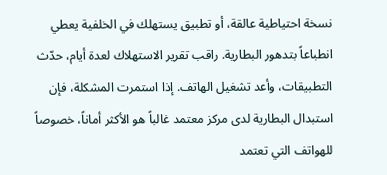نسخة احتياطية عالقة، أو تطبيق يستهلك في الخلفية يعطي انطباعاً بتدهور البطارية. راقب تقرير الاستهلاك لعدة أيام، حدّث التطبيقات، وأعد تشغيل الهاتف. إذا استمرت المشكلة، فإن استبدال البطارية لدى مركز معتمد غالباً هو الأكثر أماناً، خصوصاً للهواتف التي تعتمد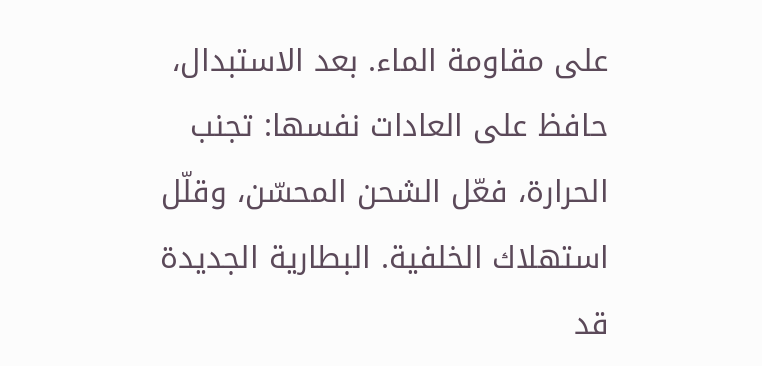على مقاومة الماء. بعد الاستبدال، حافظ على العادات نفسها: تجنب الحرارة، فعّل الشحن المحسّن، وقلّل استهلاك الخلفية. البطارية الجديدة قد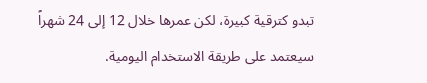تبدو كترقية كبيرة، لكن عمرها خلال 12 إلى 24 شهراً سيعتمد على طريقة الاستخدام اليومية.